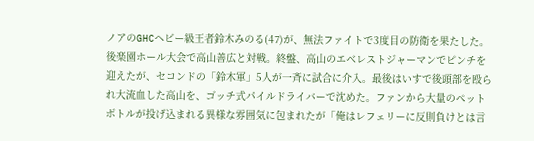ノアのGHCヘビー級王者鈴木みのる(47)が、無法ファイトで3度目の防衛を果たした。
後楽園ホール大会で高山善広と対戦。終盤、高山のエベレストジャーマンでピンチを迎えたが、セコンドの「鈴木軍」5人が一斉に試合に介入。最後はいすで後頭部を殴られ大流血した高山を、ゴッチ式パイルドライバーで沈めた。ファンから大量のペットボトルが投げ込まれる異様な雰囲気に包まれたが「俺はレフェリーに反則負けとは言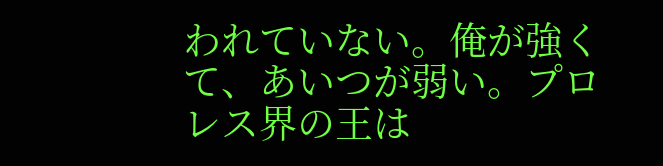われていない。俺が強くて、あいつが弱い。プロレス界の王は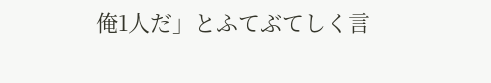俺1人だ」とふてぶてしく言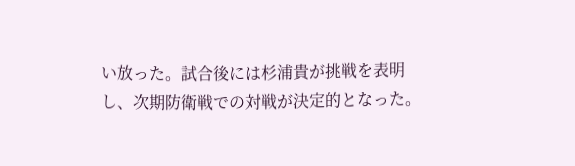い放った。試合後には杉浦貴が挑戦を表明し、次期防衛戦での対戦が決定的となった。